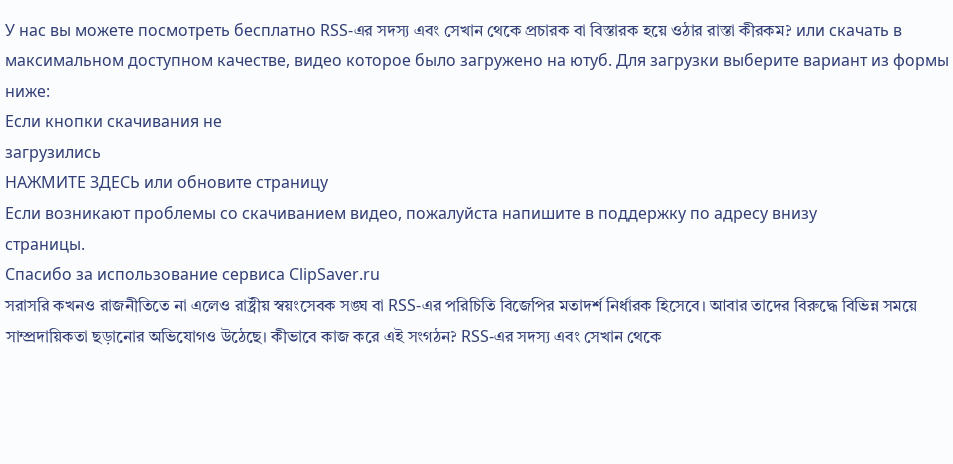У нас вы можете посмотреть бесплатно RSS-এর সদস্য এবং সেখান থেকে প্রচারক বা বিস্তারক হয়ে ওঠার রাস্তা কীরকম? или скачать в максимальном доступном качестве, видео которое было загружено на ютуб. Для загрузки выберите вариант из формы ниже:
Если кнопки скачивания не
загрузились
НАЖМИТЕ ЗДЕСЬ или обновите страницу
Если возникают проблемы со скачиванием видео, пожалуйста напишите в поддержку по адресу внизу
страницы.
Спасибо за использование сервиса ClipSaver.ru
সরাসরি কখনও রাজনীতিতে না এলেও রাষ্ট্রীয় স্বয়ংসেবক সঙ্ঘ বা RSS-এর পরিচিতি বিজেপির মতাদর্শ নির্ধারক হিসেবে। আবার তাদের বিরুদ্ধে বিভিন্ন সময়ে সাম্প্রদায়িকতা ছড়ানোর অভিযোগও উঠেছে। কীভাবে কাজ করে এই সংগঠন? RSS-এর সদস্য এবং সেখান থেকে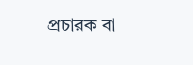প্রচারক বা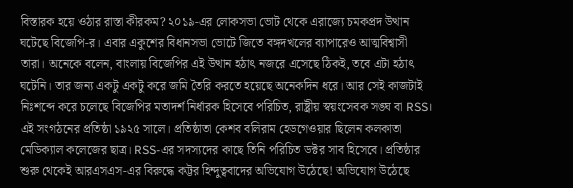বিস্তারক হয়ে ওঠার রাস্তা কীরকম? ২০১৯-এর লোকসভা ভোট থেকে এরাজ্যে চমকপ্রদ উত্থান ঘটেছে বিজেপি-র। এবার একুশের বিধানসভা ভোটে জিতে বঙ্গদখলের ব্যাপারেও আত্মবিশ্বাসী তারা। অনেকে বলেন, বাংলায় বিজেপির এই উত্থান হঠাৎ নজরে এসেছে ঠিকই, তবে এটা হঠাৎ ঘটেনি। তার জন্য একটু একটু করে জমি তৈরি করতে হয়েছে অনেকদিন ধরে। আর সেই কাজটাই নিঃশব্দে করে চলেছে বিজেপির মতাদর্শ নির্ধারক হিসেবে পরিচিত, রাষ্ট্রীয় স্বয়ংসেবক সঙ্ঘ বা RSS। এই সংগঠনের প্রতিষ্ঠা ১৯২৫ সালে। প্রতিষ্ঠাতা কেশব বলিরাম হেডগেওয়ার ছিলেন কলকাতা মেডিক্যাল কলেজের ছাত্র। RSS-এর সদস্যদের কাছে তিনি পরিচিত ডক্টর সাব হিসেবে। প্রতিষ্ঠার শুরু থেকেই আরএসএস-এর বিরুদ্ধে কট্টর হিন্দুত্ববাদের অভিযোগ উঠেছে! অভিযোগ উঠেছে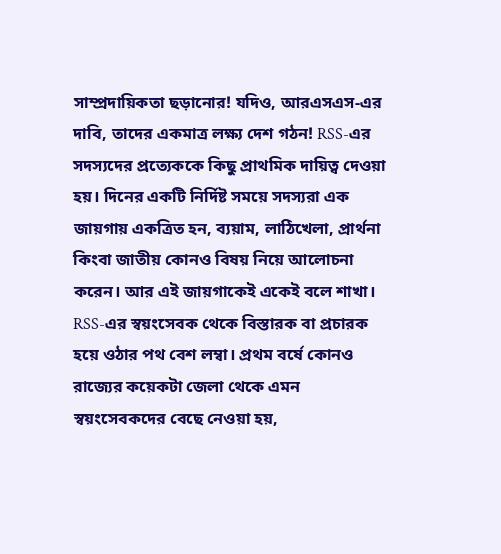সাম্প্রদায়িকতা ছড়ানোর! যদিও, আরএসএস-এর দাবি, তাদের একমাত্র লক্ষ্য দেশ গঠন! RSS-এর সদস্যদের প্রত্যেককে কিছু প্রাথমিক দায়িত্ব দেওয়া হয়। দিনের একটি নির্দিষ্ট সময়ে সদস্যরা এক জায়গায় একত্রিত হন, ব্যয়াম, লাঠিখেলা, প্রার্থনা কিংবা জাতীয় কোনও বিষয় নিয়ে আলোচনা করেন। আর এই জায়গাকেই একেই বলে শাখা। RSS-এর স্বয়ংসেবক থেকে বিস্তারক বা প্রচারক হয়ে ওঠার পথ বেশ লম্বা। প্রথম বর্ষে কোনও রাজ্যের কয়েকটা জেলা থেকে এমন স্বয়ংসেবকদের বেছে নেওয়া হয়,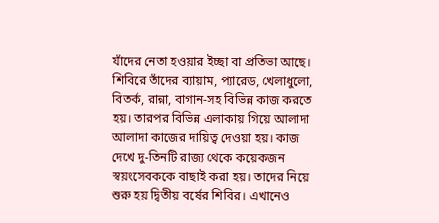যাঁদের নেতা হওয়ার ইচ্ছা বা প্রতিভা আছে। শিবিরে তাঁদের ব্যায়াম, প্যারেড, খেলাধুলো, বিতর্ক, রান্না, বাগান-সহ বিভিন্ন কাজ করতে হয়। তারপর বিভিন্ন এলাকায় গিয়ে আলাদা আলাদা কাজের দায়িত্ব দেওয়া হয়। কাজ দেখে দু-তিনটি রাজ্য থেকে কয়েকজন স্বয়ংসেবককে বাছাই করা হয়। তাদের নিয়ে শুরু হয় দ্বিতীয় বর্ষের শিবির। এখানেও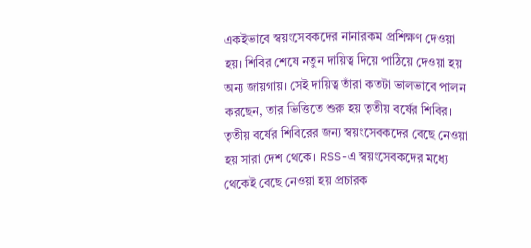একইভাবে স্বয়ংসেবকদের নানারকম প্রশিক্ষণ দেওয়া হয়। শিবির শেষে নতুন দায়িত্ব দিয়ে পাঠিয়ে দেওয়া হয় অন্য জায়গায়। সেই দায়িত্ব তাঁরা কতটা ভালভাবে পালন করছেন, তার ভিত্তিতে শুরু হয় তৃতীয় বর্ষের শিবির। তৃতীয় বর্ষের শিবিরের জন্য স্বয়ংসেবকদের বেছে নেওয়া হয় সারা দেশ থেকে। RSS-এ স্বয়ংসেবকদের মধ্যে থেকেই বেছে নেওয়া হয় প্রচারক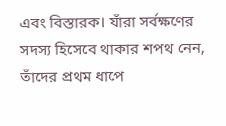এবং বিস্তারক। যাঁরা সর্বক্ষণের সদস্য হিসেবে থাকার শপথ নেন, তাঁদের প্রথম ধাপে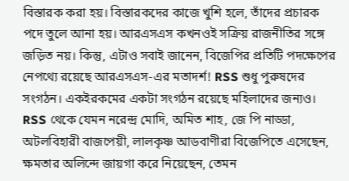বিস্তারক করা হয়। বিস্তারকদের কাজে খুশি হলে, তাঁদের প্রচারক পদে তুলে আনা হয়। আরএসএস কখনওই সক্রিয় রাজনীতির সঙ্গে জড়িত নয়। কিন্তু, এটাও সবাই জানেন, বিজেপির প্রতিটি পদক্ষেপের নেপথ্যে রয়েছে আরএসএস-এর মতাদর্শ! RSS শুধু পুরুষদের সংগঠন। একইরকমের একটা সংগঠন রয়েছে মহিলাদের জন্যও। RSS থেকে যেমন নরেন্দ্র মোদি, অমিত শাহ, জে পি নাড্ডা, অটলবিহারী বাজপেয়ী, লালকৃষ্ণ আডবাণীরা বিজেপিতে এসেছেন, ক্ষমতার অলিন্দে জায়গা করে নিয়েছেন, তেমন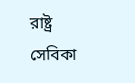রাষ্ট্র সেবিকা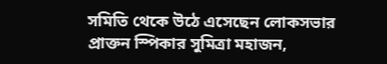সমিতি থেকে উঠে এসেছেন লোকসভার প্রাক্তন স্পিকার সুমিত্রা মহাজন,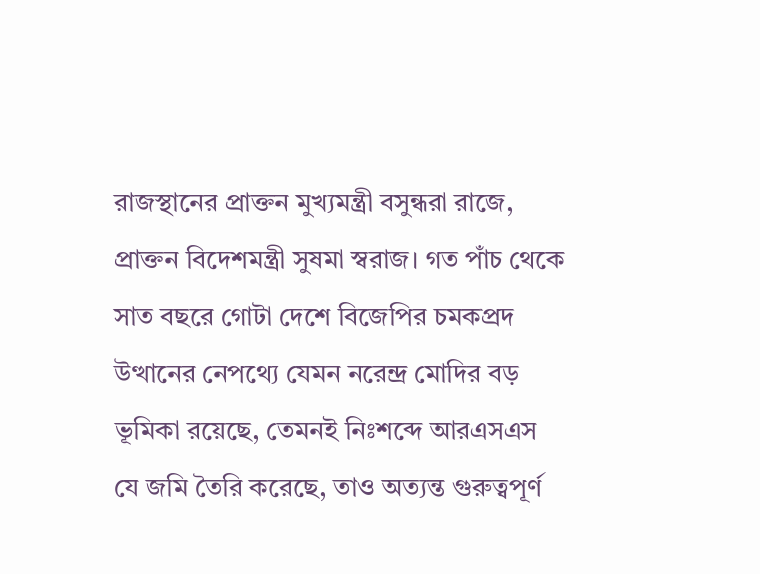রাজস্থানের প্রাক্তন মুখ্যমন্ত্রী বসুন্ধরা রাজে, প্রাক্তন বিদেশমন্ত্রী সুষমা স্বরাজ। গত পাঁচ থেকে সাত বছরে গোটা দেশে বিজেপির চমকপ্রদ উত্থানের নেপথ্যে যেমন নরেন্দ্র মোদির বড় ভূমিকা রয়েছে, তেমনই নিঃশব্দে আরএসএস যে জমি তৈরি করেছে, তাও অত্যন্ত গুরুত্বপূর্ণ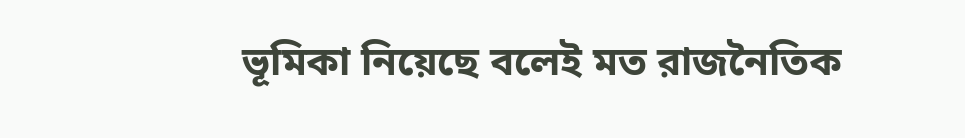ভূমিকা নিয়েছে বলেই মত রাজনৈতিক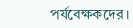পর্যবেক্ষকদের।